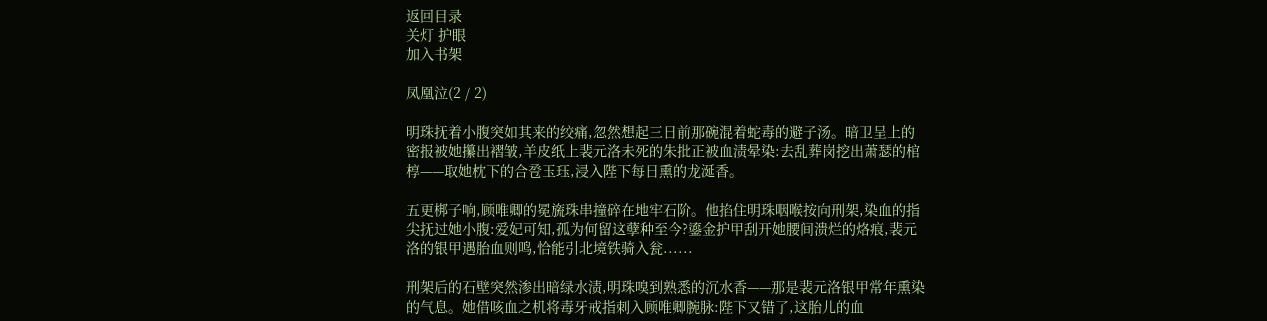返回目录
关灯 护眼
加入书架

凤凰泣(2 / 2)

明珠抚着小腹突如其来的绞痛,忽然想起三日前那碗混着蛇毒的避子汤。暗卫呈上的密报被她攥出褶皱,羊皮纸上裴元洛未死的朱批正被血渍晕染:去乱葬岗挖出萧瑟的棺椁——取她枕下的合卺玉珏,浸入陛下每日熏的龙涎香。

五更梆子响,顾唯卿的冕旒珠串撞碎在地牢石阶。他掐住明珠咽喉按向刑架,染血的指尖抚过她小腹:爱妃可知,孤为何留这孽种至今?鎏金护甲刮开她腰间溃烂的烙痕,裴元洛的银甲遇胎血则鸣,恰能引北境铁骑入瓮......

刑架后的石壁突然渗出暗绿水渍,明珠嗅到熟悉的沉水香——那是裴元洛银甲常年熏染的气息。她借咳血之机将毒牙戒指刺入顾唯卿腕脉:陛下又错了,这胎儿的血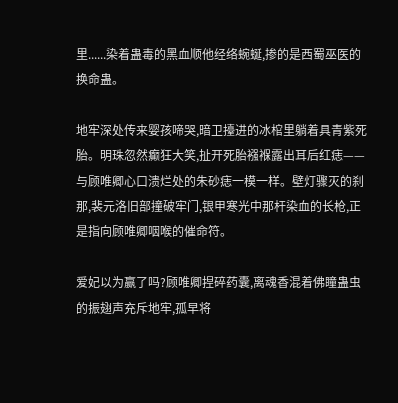里......染着蛊毒的黑血顺他经络蜿蜒,掺的是西蜀巫医的换命蛊。

地牢深处传来婴孩啼哭,暗卫擡进的冰棺里躺着具青紫死胎。明珠忽然癫狂大笑,扯开死胎襁褓露出耳后红痣——与顾唯卿心口溃烂处的朱砂痣一模一样。壁灯骤灭的刹那,裴元洛旧部撞破牢门,银甲寒光中那杆染血的长枪,正是指向顾唯卿咽喉的催命符。

爱妃以为赢了吗?顾唯卿捏碎药囊,离魂香混着佛瞳蛊虫的振翅声充斥地牢,孤早将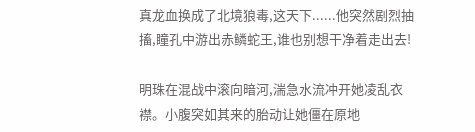真龙血换成了北境狼毒,这天下......他突然剧烈抽搐,瞳孔中游出赤鳞蛇王,谁也别想干净着走出去!

明珠在混战中滚向暗河,湍急水流冲开她凌乱衣襟。小腹突如其来的胎动让她僵在原地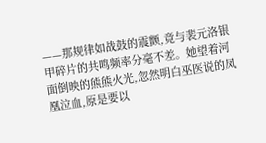——那规律如战鼓的震颤,竟与裴元洛银甲碎片的共鸣频率分毫不差。她望着河面倒映的熊熊火光,忽然明白巫医说的凤凰泣血,原是要以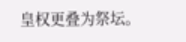皇权更叠为祭坛。